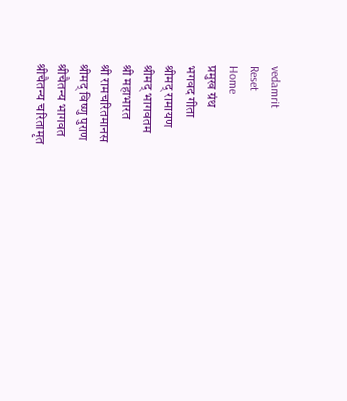vedamrit
Reset
Home
प्रमुख ग्रंथ
भगवद गीता
श्रीमद् रामायण
श्रीमद् भागवतम
श्री महाभारत
श्री रामचरितमानस
श्रीमद् विष्णु पुराण
श्रीचैतन्य भागवत
श्रीचैतन्य चरितामृत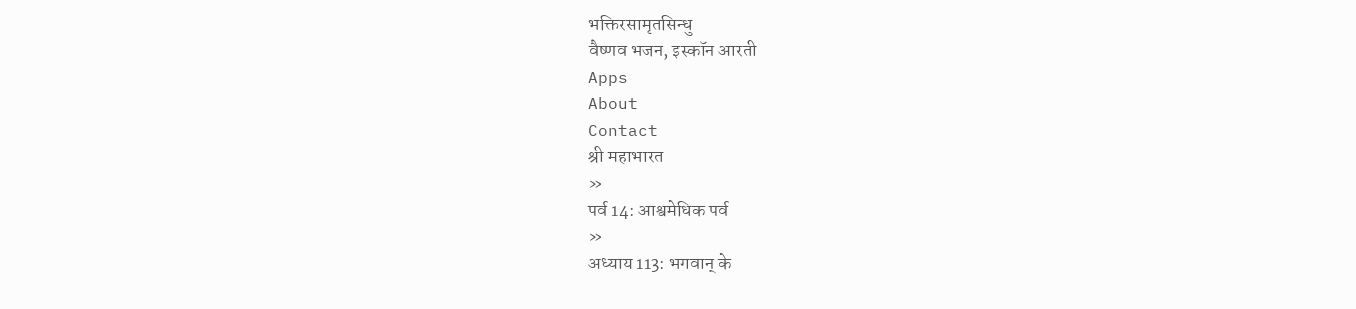भक्तिरसामृतसिन्धु
वैष्णव भजन, इस्कॉन आरती
Apps
About
Contact
श्री महाभारत
»
पर्व 14: आश्वमेधिक पर्व
»
अध्याय 113: भगवान् के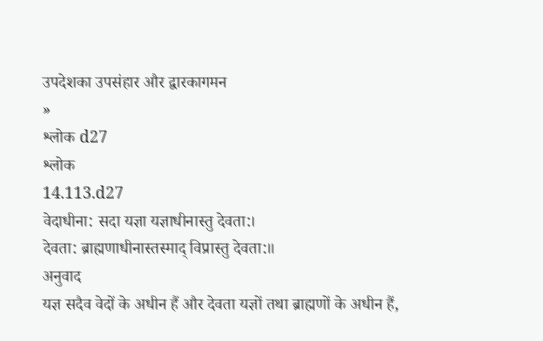उपदेशका उपसंहार और द्वारकागमन
»
श्लोक d27
श्लोक
14.113.d27
वेदाधीना: सदा यज्ञा यज्ञाधीनास्तु देवता:।
देवता: ब्राह्मणाधीनास्तस्माद् विप्रास्तु देवता:॥
अनुवाद
यज्ञ सदैव वेदों के अधीन हैं और देवता यज्ञों तथा ब्राह्मणों के अधीन हैं,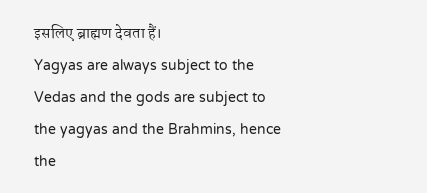इसलिए ब्राह्मण देवता हैं।
Yagyas are always subject to the Vedas and the gods are subject to the yagyas and the Brahmins, hence the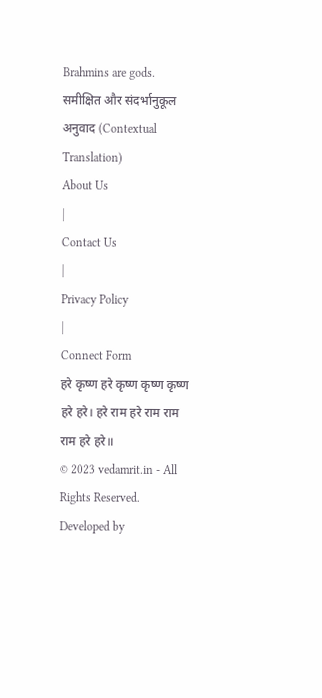Brahmins are gods.
समीक्षित और संदर्भानुकूल अनुवाद (Contextual Translation)
About Us
|
Contact Us
|
Privacy Policy
|
Connect Form
हरे कृष्ण हरे कृष्ण कृष्ण कृष्ण हरे हरे। हरे राम हरे राम राम राम हरे हरे॥
© 2023 vedamrit.in - All Rights Reserved. Developed by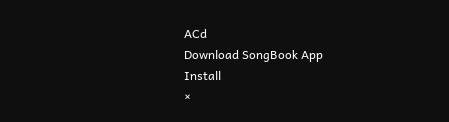ACd
Download SongBook App
Install
×